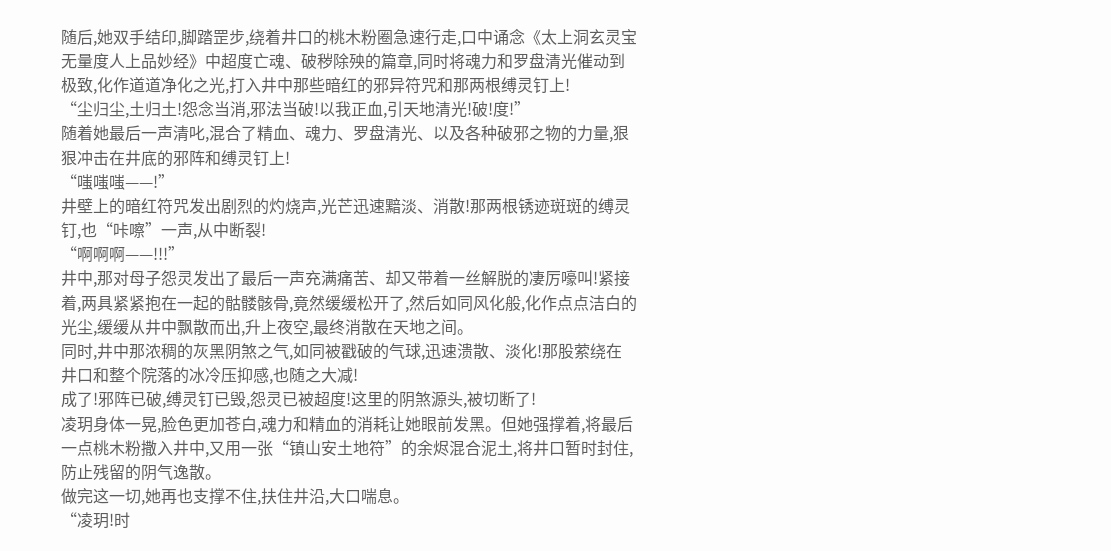随后,她双手结印,脚踏罡步,绕着井口的桃木粉圈急速行走,口中诵念《太上洞玄灵宝无量度人上品妙经》中超度亡魂、破秽除殃的篇章,同时将魂力和罗盘清光催动到极致,化作道道净化之光,打入井中那些暗红的邪异符咒和那两根缚灵钉上!
“尘归尘,土归土!怨念当消,邪法当破!以我正血,引天地清光!破!度!”
随着她最后一声清叱,混合了精血、魂力、罗盘清光、以及各种破邪之物的力量,狠狠冲击在井底的邪阵和缚灵钉上!
“嗤嗤嗤——!”
井壁上的暗红符咒发出剧烈的灼烧声,光芒迅速黯淡、消散!那两根锈迹斑斑的缚灵钉,也“咔嚓”一声,从中断裂!
“啊啊啊——!!!”
井中,那对母子怨灵发出了最后一声充满痛苦、却又带着一丝解脱的凄厉嚎叫!紧接着,两具紧紧抱在一起的骷髅骸骨,竟然缓缓松开了,然后如同风化般,化作点点洁白的光尘,缓缓从井中飘散而出,升上夜空,最终消散在天地之间。
同时,井中那浓稠的灰黑阴煞之气,如同被戳破的气球,迅速溃散、淡化!那股萦绕在井口和整个院落的冰冷压抑感,也随之大减!
成了!邪阵已破,缚灵钉已毁,怨灵已被超度!这里的阴煞源头,被切断了!
凌玥身体一晃,脸色更加苍白,魂力和精血的消耗让她眼前发黑。但她强撑着,将最后一点桃木粉撒入井中,又用一张“镇山安土地符”的余烬混合泥土,将井口暂时封住,防止残留的阴气逸散。
做完这一切,她再也支撑不住,扶住井沿,大口喘息。
“凌玥!时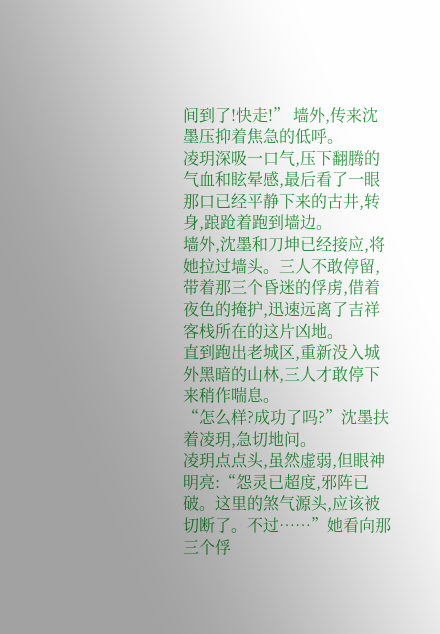间到了!快走!” 墙外,传来沈墨压抑着焦急的低呼。
凌玥深吸一口气,压下翻腾的气血和眩晕感,最后看了一眼那口已经平静下来的古井,转身,踉跄着跑到墙边。
墙外,沈墨和刀坤已经接应,将她拉过墙头。三人不敢停留,带着那三个昏迷的俘虏,借着夜色的掩护,迅速远离了吉祥客栈所在的这片凶地。
直到跑出老城区,重新没入城外黑暗的山林,三人才敢停下来稍作喘息。
“怎么样?成功了吗?”沈墨扶着凌玥,急切地问。
凌玥点点头,虽然虚弱,但眼神明亮:“怨灵已超度,邪阵已破。这里的煞气源头,应该被切断了。不过……”她看向那三个俘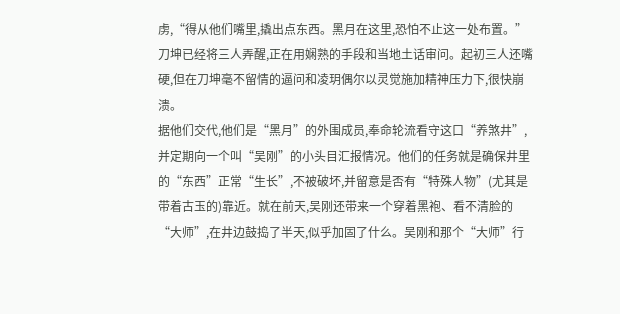虏,“得从他们嘴里,撬出点东西。黑月在这里,恐怕不止这一处布置。”
刀坤已经将三人弄醒,正在用娴熟的手段和当地土话审问。起初三人还嘴硬,但在刀坤毫不留情的逼问和凌玥偶尔以灵觉施加精神压力下,很快崩溃。
据他们交代,他们是“黑月”的外围成员,奉命轮流看守这口“养煞井”,并定期向一个叫“吴刚”的小头目汇报情况。他们的任务就是确保井里的“东西”正常“生长”,不被破坏,并留意是否有“特殊人物”(尤其是带着古玉的)靠近。就在前天,吴刚还带来一个穿着黑袍、看不清脸的“大师”,在井边鼓捣了半天,似乎加固了什么。吴刚和那个“大师”行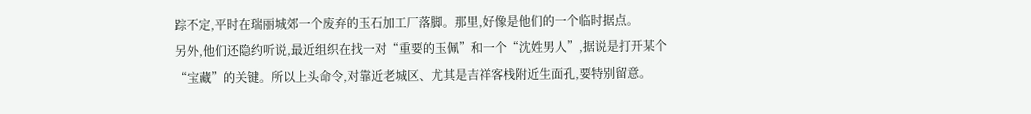踪不定,平时在瑞丽城郊一个废弃的玉石加工厂落脚。那里,好像是他们的一个临时据点。
另外,他们还隐约听说,最近组织在找一对“重要的玉佩”和一个“沈姓男人”,据说是打开某个“宝藏”的关键。所以上头命令,对靠近老城区、尤其是吉祥客栈附近生面孔,要特别留意。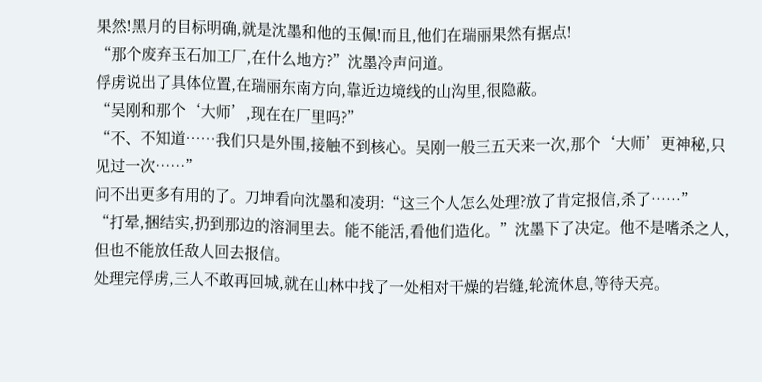果然!黑月的目标明确,就是沈墨和他的玉佩!而且,他们在瑞丽果然有据点!
“那个废弃玉石加工厂,在什么地方?”沈墨冷声问道。
俘虏说出了具体位置,在瑞丽东南方向,靠近边境线的山沟里,很隐蔽。
“吴刚和那个‘大师’,现在在厂里吗?”
“不、不知道……我们只是外围,接触不到核心。吴刚一般三五天来一次,那个‘大师’更神秘,只见过一次……”
问不出更多有用的了。刀坤看向沈墨和凌玥:“这三个人怎么处理?放了肯定报信,杀了……”
“打晕,捆结实,扔到那边的溶洞里去。能不能活,看他们造化。”沈墨下了决定。他不是嗜杀之人,但也不能放任敌人回去报信。
处理完俘虏,三人不敢再回城,就在山林中找了一处相对干燥的岩缝,轮流休息,等待天亮。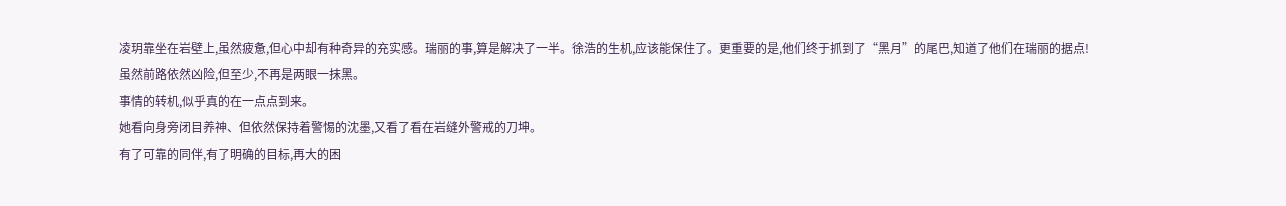凌玥靠坐在岩壁上,虽然疲惫,但心中却有种奇异的充实感。瑞丽的事,算是解决了一半。徐浩的生机,应该能保住了。更重要的是,他们终于抓到了“黑月”的尾巴,知道了他们在瑞丽的据点!
虽然前路依然凶险,但至少,不再是两眼一抹黑。
事情的转机,似乎真的在一点点到来。
她看向身旁闭目养神、但依然保持着警惕的沈墨,又看了看在岩缝外警戒的刀坤。
有了可靠的同伴,有了明确的目标,再大的困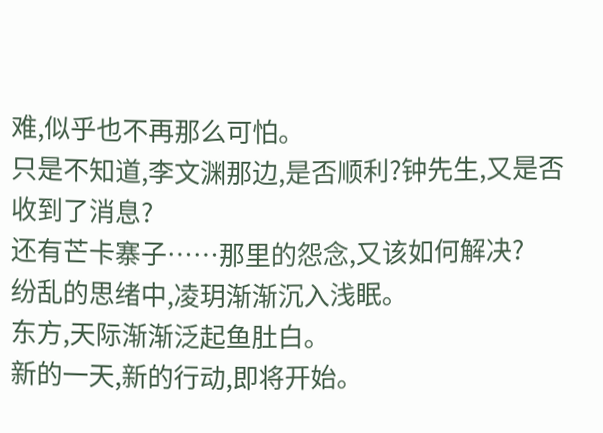难,似乎也不再那么可怕。
只是不知道,李文渊那边,是否顺利?钟先生,又是否收到了消息?
还有芒卡寨子……那里的怨念,又该如何解决?
纷乱的思绪中,凌玥渐渐沉入浅眠。
东方,天际渐渐泛起鱼肚白。
新的一天,新的行动,即将开始。